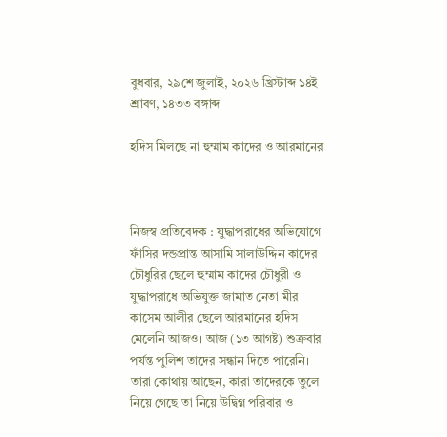বুধবার, ২৯শে জুলাই, ২০২৬ খ্রিস্টাব্দ ১৪ই শ্রাবণ, ১৪৩৩ বঙ্গাব্দ

হদিস মিলছে না হুম্মাম কাদের ও আরমানের



নিজস্ব প্রতিবেদক : যুদ্ধাপরাধের অভিযোগে ফাঁসির দন্ডপ্রান্ত আসামি সালাউদ্দিন কাদের চৌধুরির ছেলে হুম্মাম কাদের চৌধুরী ও যুদ্ধাপরাধে অভিযুক্ত জামাত নেতা মীর কাসেম আলীর ছেলে আরমানের হদিস মেলেনি আজও। আজ (১৩ আগষ্ট) শুক্রবার পর্যন্ত পুলিশ তাদের সন্ধান দিতে পারেনি। তারা কোথায় আছেন, কারা তাদেরকে তুলে নিয়ে গেছে তা নিয়ে উদ্বিগ্ন পরিবার ও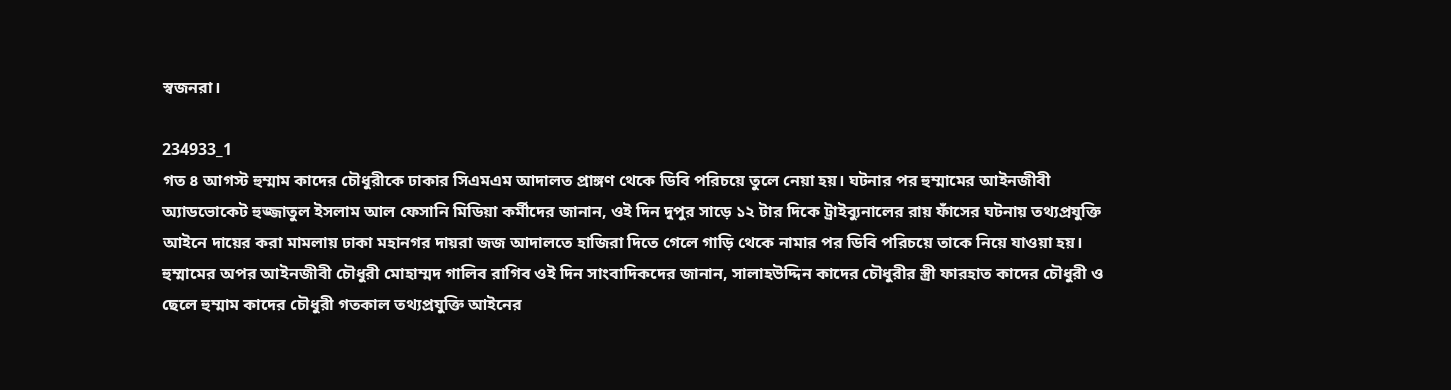স্বজনরা।

234933_1
গত ৪ আগস্ট হুম্মাম কাদের চৌধুরীকে ঢাকার সিএমএম আদালত প্রাঙ্গণ থেকে ডিবি পরিচয়ে তুলে নেয়া হয়। ঘটনার পর হুম্মামের আইনজীবী অ্যাডভোকেট হুজ্জাতুল ইসলাম আল ফেসানি মিডিয়া কর্মীদের জানান, ওই দিন দুপুর সাড়ে ১২ টার দিকে ট্রাইব্যুনালের রায় ফাঁসের ঘটনায় তথ্যপ্রযুক্তি আইনে দায়ের করা মামলায় ঢাকা মহানগর দায়রা জজ আদালতে হাজিরা দিতে গেলে গাড়ি থেকে নামার পর ডিবি পরিচয়ে তাকে নিয়ে যাওয়া হয়।
হুম্মামের অপর আইনজীবী চৌধুরী মোহাম্মদ গালিব রাগিব ওই দিন সাংবাদিকদের জানান, সালাহউদ্দিন কাদের চৌধুরীর স্ত্রী ফারহাত কাদের চৌধুরী ও ছেলে হুম্মাম কাদের চৌধুরী গতকাল তথ্যপ্রযুক্তি আইনের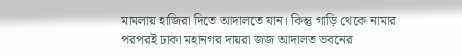মামলায় হাজিরা দিতে আদালতে যান। কিন্তু গাড়ি থেকে নামার পরপরই ঢাকা মহানগর দায়রা জজ আদালত ভবনের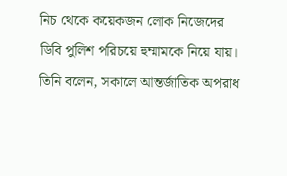নিচ থেকে কয়েকজন লোক নিজেদের ডিবি পুলিশ পরিচয়ে হুম্মামকে নিয়ে যায়।
তিনি বলেন, সকালে আন্তর্জাতিক অপরাধ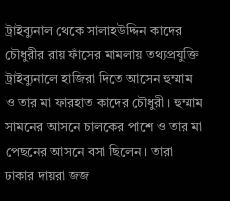ট্রাইব্যুনাল থেকে সালাহউদ্দিন কাদের চৌধুরীর রায় ফাঁসের মামলায় তথ্যপ্রযুক্তি ট্রাইব্যুনালে হাজিরা দিতে আসেন হুম্মাম ও তার মা ফারহাত কাদের চৌধুরী। হুম্মাম সামনের আসনে চালকের পাশে ও তার মা পেছনের আসনে বসা ছিলেন। তারা ঢাকার দায়রা জজ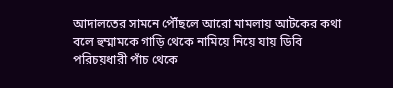আদালতের সামনে পৌঁছলে আরো মামলায় আটকের কথা বলে হুম্মামকে গাড়ি থেকে নামিয়ে নিয়ে যায় ডিবি পরিচয়ধারী পাঁচ থেকে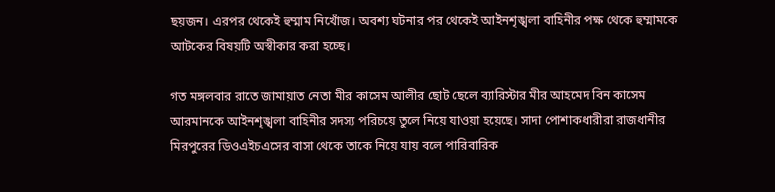ছয়জন। এরপর থেকেই হুম্মাম নিখোঁজ। অবশ্য ঘটনার পর থেকেই আইনশৃঙ্খলা বাহিনীর পক্ষ থেকে হুম্মামকে আটকের বিষয়টি অস্বীকার করা হচ্ছে।

গত মঙ্গলবার রাতে জামায়াত নেতা মীর কাসেম আলীর ছোট ছেলে ব্যারিস্টার মীর আহমেদ বিন কাসেম আরমানকে আইনশৃঙ্খলা বাহিনীর সদস্য পরিচয়ে তুলে নিয়ে যাওয়া হয়েছে। সাদা পোশাকধারীরা রাজধানীর মিরপুরের ডিওএইচএসের বাসা থেকে তাকে নিয়ে যায় বলে পারিবারিক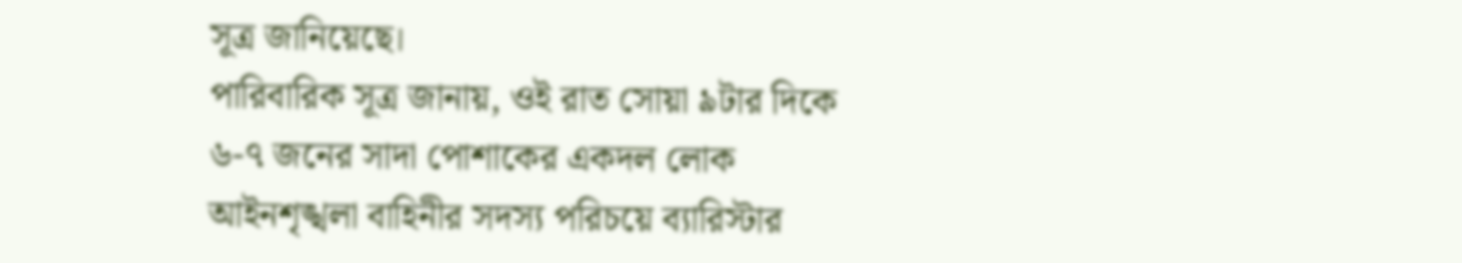সূত্র জানিয়েছে।
পারিবারিক সূত্র জানায়, ওই রাত সোয়া ৯টার দিকে ৬-৭ জনের সাদা পোশাকের একদল লোক আইনশৃঙ্খলা বাহিনীর সদস্য পরিচয়ে ব্যারিস্টার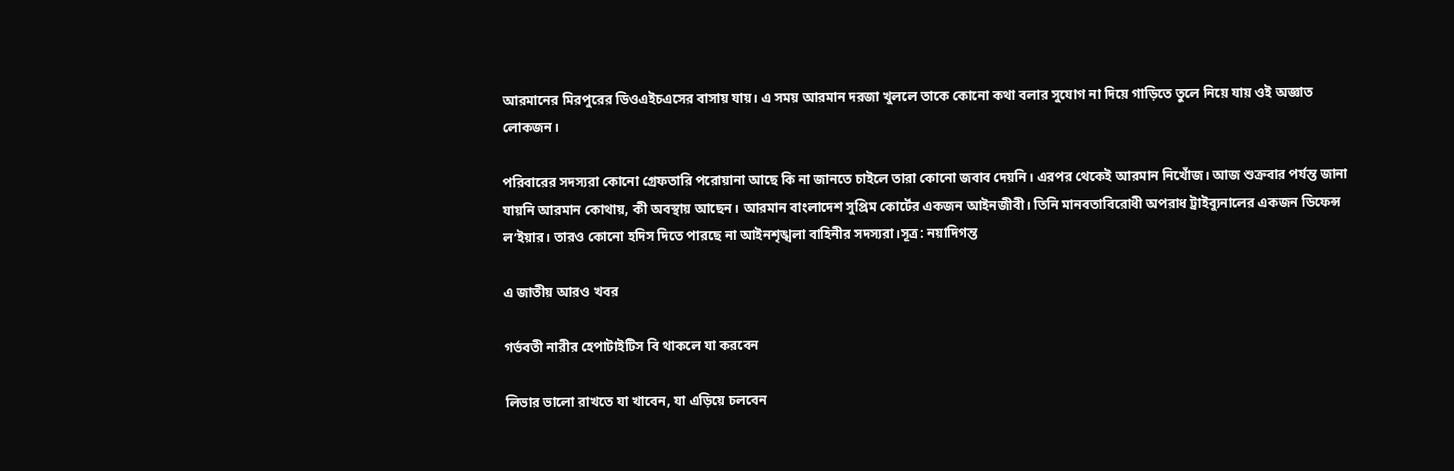আরমানের মিরপুরের ডিওএইচএসের বাসায় যায়। এ সময় আরমান দরজা খুললে তাকে কোনো কথা বলার সুযোগ না দিয়ে গাড়িতে তুলে নিয়ে যায় ওই অজ্ঞাত লোকজন।

পরিবারের সদস্যরা কোনো গ্রেফতারি পরোয়ানা আছে কি না জানতে চাইলে তারা কোনো জবাব দেয়নি। এরপর থেকেই আরমান নিখোঁজ। আজ শুক্রবার পর্যন্ত জানা যায়নি আরমান কোথায়, কী অবস্থায় আছেন। আরমান বাংলাদেশ সুপ্রিম কোর্টের একজন আইনজীবী। তিনি মানবতাবিরোধী অপরাধ ট্রাইব্যুনালের একজন ডিফেন্স ল’ইয়ার। তারও কোনো হদিস দিতে পারছে না আইনশৃঙ্খলা বাহিনীর সদস্যরা।সূত্র: নয়াদিগন্ত

এ জাতীয় আরও খবর

গর্ভবতী নারীর হেপাটাইটিস বি থাকলে যা করবেন

লিভার ভালো রাখতে যা খাবেন, যা এড়িয়ে চলবেন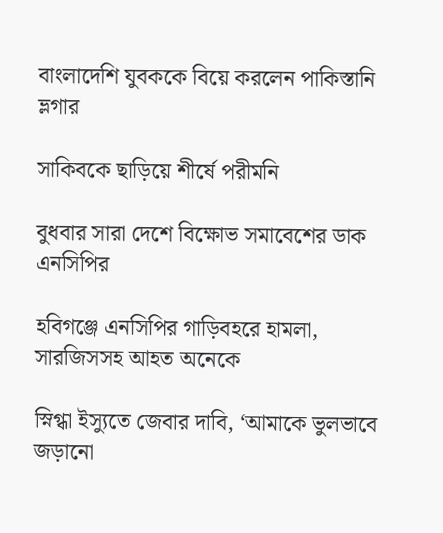বাংলাদেশি যুবককে বিয়ে করলেন পাকিস্তানি ভ্লগার

সাকিবকে ছাড়িয়ে শীর্ষে পরীমনি

বুধবার সারা দেশে বিক্ষোভ সমাবেশের ডাক এনসিপির

হবিগঞ্জে এনসিপির গাড়িবহরে হামলা, সারজিসসহ আহত অনেকে

স্নিগ্ধা ইস্যুতে জেবার দাবি, ‘আমাকে ভুলভাবে জড়ানো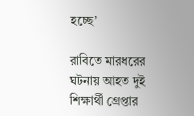হচ্ছে’

রাবিতে মারধরের ঘটনায় আহত দুই শিক্ষার্থী গ্রেপ্তার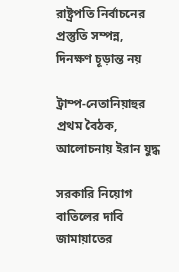রাষ্ট্রপতি নির্বাচনের প্রস্তুতি সম্পন্ন, দিনক্ষণ চূড়ান্ত নয়

ট্রাম্প-নেতানিয়াহুর প্রথম বৈঠক, আলোচনায় ইরান যুদ্ধ

সরকারি নিয়োগ বাতিলের দাবি জামায়াতের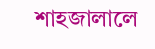শাহজালালে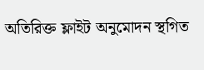অতিরিক্ত ফ্লাইট অনুমোদন স্থগিত